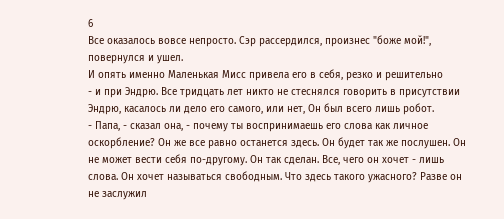6
Все оказалось вовсе непросто. Сэр рассердился, произнес "боже мой!",
повернулся и ушел.
И опять именно Маленькая Мисс привела его в себя, резко и решительно
- и при Эндрю. Все тридцать лет никто не стеснялся говорить в присутствии
Эндрю, касалось ли дело его самого, или нет, Он был всего лишь робот.
- Папа, - сказал она, - почему ты воспринимаешь его слова как личное
оскорбление? Он же все равно останется здесь. Он будет так же послушен. Он
не может вести себя по-другому. Он так сделан. Все, чего он хочет - лишь
слова. Он хочет называться свободным. Что здесь такого ужасного? Разве он
не заслужил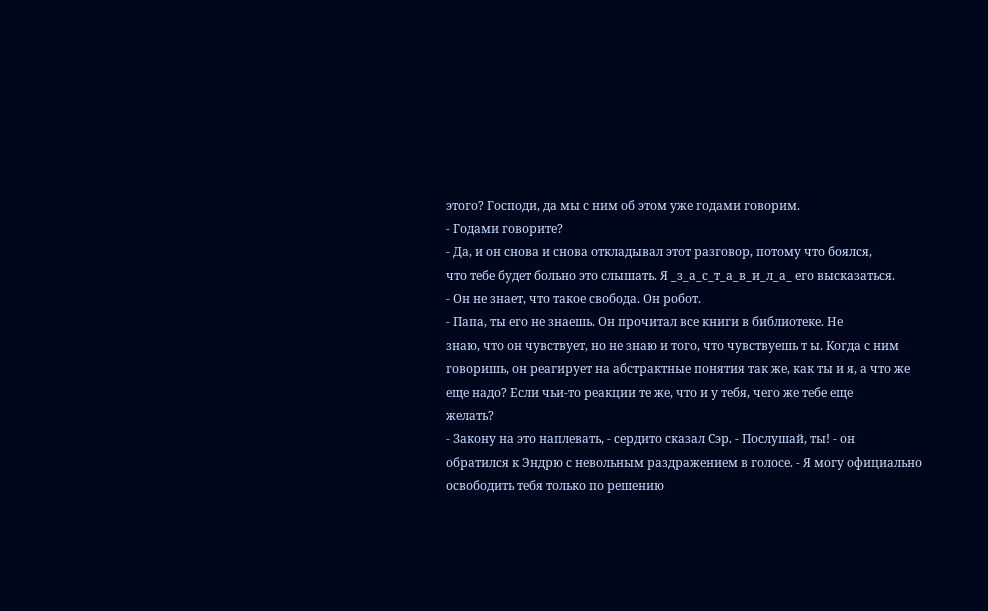этого? Господи, да мы с ним об этом уже годами говорим.
- Годами говорите?
- Да, и он снова и снова откладывал этот разговор, потому что боялся,
что тебе будет больно это слышать. Я _з_а_с_т_а_в_и_л_а_ его высказаться.
- Он не знает, что такое свобода. Он робот.
- Папа, ты его не знаешь. Он прочитал все книги в библиотеке. Не
знаю, что он чувствует, но не знаю и того, что чувствуешь т ы. Когда с ним
говоришь, он реагирует на абстрактные понятия так же, как ты и я, а что же
еще надо? Если чьи-то реакции те же, что и у тебя, чего же тебе еще
желать?
- Закону на это наплевать, - сердито сказал Сэр. - Послушай, ты! - он
обратился к Эндрю с невольным раздражением в голосе. - Я могу официально
освободить тебя только по решению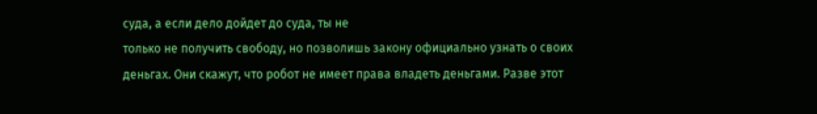суда, а если дело дойдет до суда, ты не
только не получить свободу, но позволишь закону официально узнать о своих
деньгах. Они скажут, что робот не имеет права владеть деньгами. Разве этот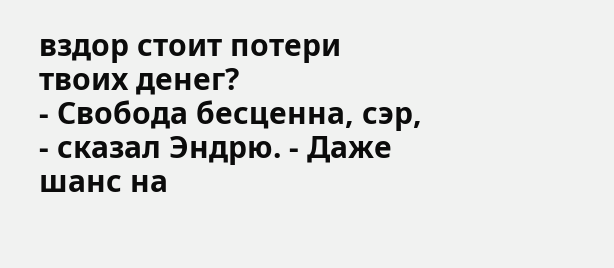вздор стоит потери твоих денег?
- Свобода бесценна, сэр, - сказал Эндрю. - Даже шанс на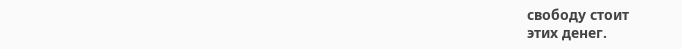свободу стоит
этих денег.